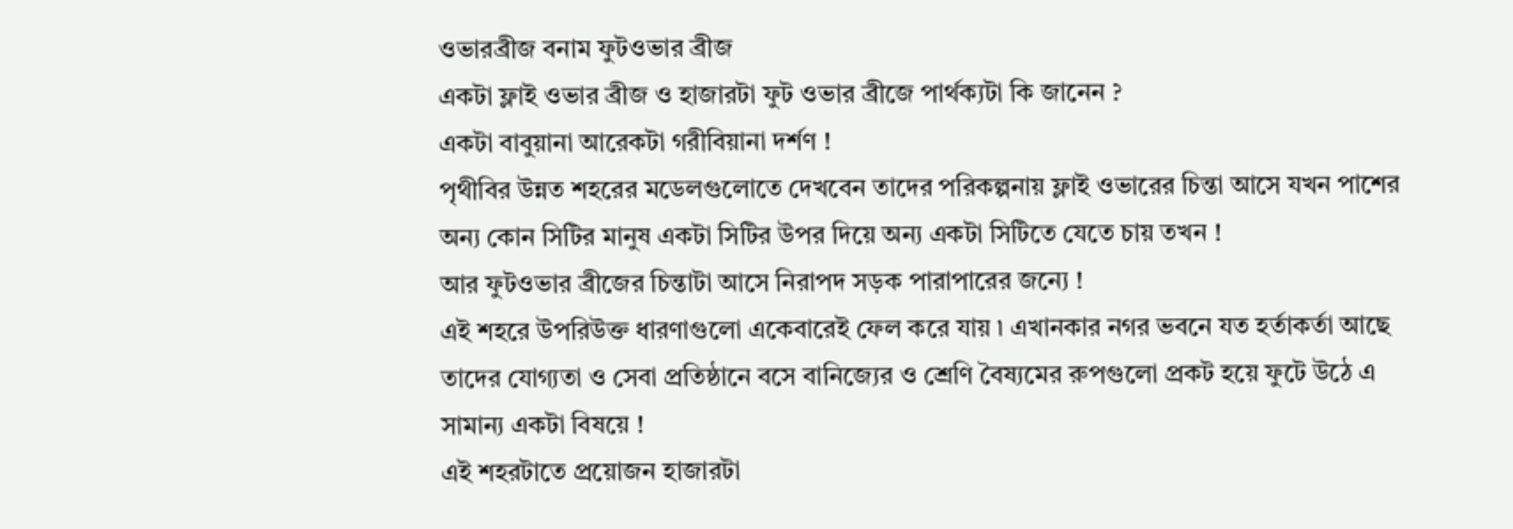ওভারব্রীজ বনাম ফুটওভার ব্রীজ
একটা ফ্লাই ওভার ব্রীজ ও হাজারটা ফুট ওভার ব্রীজে পার্থক্যটা কি জানেন ?
একটা বাবুয়ানা আরেকটা গরীবিয়ানা দর্শণ !
পৃথীবির উন্নত শহরের মডেলগুলোতে দেখবেন তাদের পরিকল্পনায় ফ্লাই ওভারের চিন্তা আসে যখন পাশের অন্য কোন সিটির মানুষ একটা সিটির উপর দিয়ে অন্য একটা সিটিতে যেতে চায় তখন !
আর ফুটওভার ব্রীজের চিন্তাটা আসে নিরাপদ সড়ক পারাপারের জন্যে !
এই শহরে উপরিউক্ত ধারণাগুলো একেবারেই ফেল করে যায় ৷ এখানকার নগর ভবনে যত হর্তাকর্তা আছে তাদের যোগ্যতা ও সেবা প্রতিষ্ঠানে বসে বানিজ্যের ও শ্রেণি বৈষ্যমের রুপগুলো প্রকট হয়ে ফুটে উঠে এ সামান্য একটা বিষয়ে !
এই শহরটাতে প্রয়োজন হাজারটা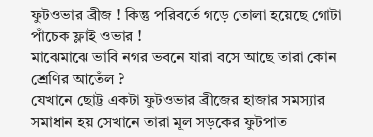ফুটওভার ব্রীজ ! কিন্তু পরিবর্তে গড়ে তোলা হয়েছে গোটা পাঁচেক ফ্লাই ওভার !
মাঝেমাঝে ভাবি নগর ভবনে যারা বসে আছে তারা কোন শ্রেণির আতেঁল ?
যেখানে ছোট্ট একটা ফুটওভার ব্রীজের হাজার সমস্যার সমাধান হয় সেখানে তারা মূল সড়কের ফুটপাত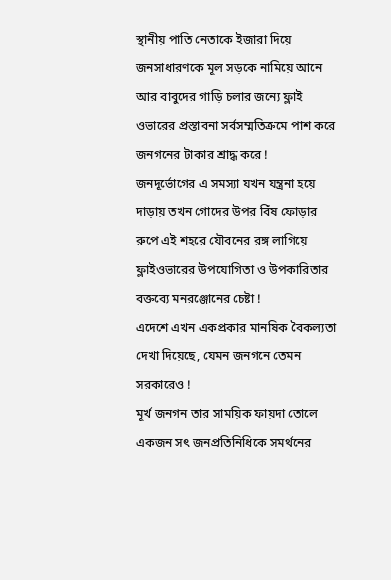স্থানীয় পাতি নেতাকে ইজারা দিয়ে জনসাধারণকে মূল সড়কে নামিয়ে আনে আর বাবুদের গাড়ি চলার জন্যে ফ্লাই ওভারের প্রস্তাবনা সর্বসম্মতিক্রমে পাশ করে জনগনের টাকার শ্রাদ্ধ করে !
জনদূর্ভোগের এ সমস্যা যখন যন্ত্রনা হয়ে দাড়ায় তখন গোদের উপর বিঁষ ফোড়ার রুপে এই শহরে যৌবনের রঙ্গ লাগিয়ে ফ্লাইওভারের উপযোগিতা ও উপকারিতার বক্তব্যে মনরঞ্জোনের চেষ্টা !
এদেশে এখন একপ্রকার মানষিক বৈকল্যতা দেখা দিয়েছে, যেমন জনগনে তেমন সরকারেও !
মূর্খ জনগন তার সাময়িক ফায়দা তোলে একজন সৎ জনপ্রতিনিধিকে সমর্থনের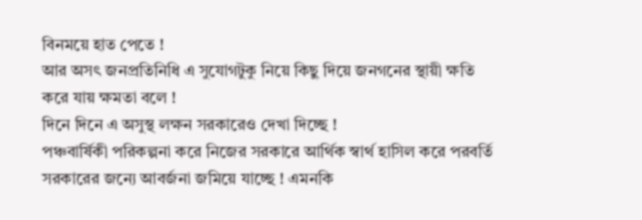বিনময়ে হাত পেতে !
আর অসৎ জনপ্রতিনিধি এ সুযোগটুকু নিয়ে কিছু দিয়ে জনগনের স্থায়ী ক্ষতি করে যায় ক্ষমতা বলে !
দিনে দিনে এ অসুস্থ লক্ষন সরকারেও দেখা দিচ্ছে !
পঞ্চবার্ষিকী পরিকল্পনা করে নিজের সরকারে আর্থিক স্বার্থ হাসিল করে পরবর্তি সরকারের জন্যে আবর্জনা জমিয়ে যাচ্ছে ! এমনকি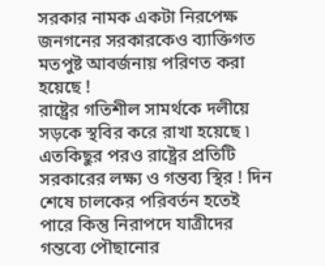সরকার নামক একটা নিরপেক্ষ জনগনের সরকারকেও ব্যাক্তিগত মতপুষ্ট আবর্জনায় পরিণত করা হয়েছে !
রাষ্ট্রের গতিশীল সামর্থকে দলীয়ে সড়কে স্থবির করে রাখা হয়েছে ৷
এতকিছুর পরও রাষ্ট্রের প্রতিটি সরকারের লক্ষ্য ও গন্তব্য স্থির ! দিন শেষে চালকের পরিবর্তন হতেই পারে কিন্তু নিরাপদে যাত্রীদের গন্তব্যে পৌছানোর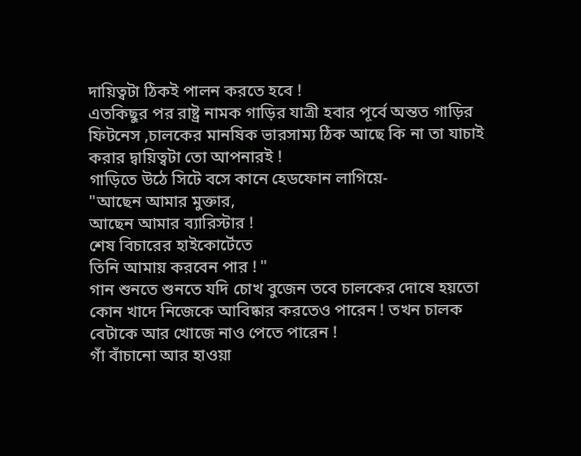দায়িত্বটা ঠিকই পালন করতে হবে !
এতকিছুর পর রাষ্ট্র নামক গাড়ির যাত্রী হবার পূর্বে অন্তত গাড়ির ফিটনেস ,চালকের মানষিক ভারসাম্য ঠিক আছে কি না তা যাচাই করার দ্বায়িত্বটা তো আপনারই !
গাড়িতে উঠে সিটে বসে কানে হেডফোন লাগিয়ে-
"আছেন আমার মুক্তার,
আছেন আমার ব্যারিস্টার !
শেষ বিচারের হাইকোর্টেতে
তিনি আমায় করবেন পার ! "
গান শুনতে শুনতে যদি চোখ বুজেন তবে চালকের দোষে হয়তো কোন খাদে নিজেকে আবিষ্কার করতেও পারেন ! তখন চালক বেটাকে আর খোজে নাও পেতে পারেন !
গাঁ বাঁচানো আর হাওয়া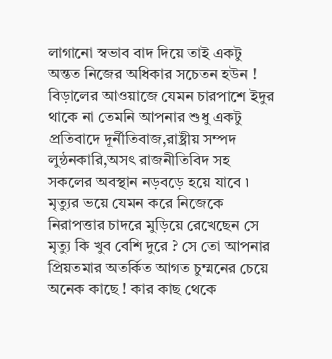লাগানো স্বভাব বাদ দিয়ে তাই একটু অন্তত নিজের অধিকার সচেতন হউন !
বিড়ালের আওয়াজে যেমন চারপাশে ইদুর থাকে না তেমনি আপনার শুধু একটু প্রতিবাদে দূর্নীতিবাজ,রাষ্ট্রীয় সম্পদ লুন্ঠনকারি,অসৎ রাজনীতিবিদ সহ সকলের অবস্থান নড়বড়ে হয়ে যাবে ৷
মৃত্যুর ভয়ে যেমন করে নিজেকে নিরাপত্তার চাদরে মুড়িয়ে রেখেছেন সে মৃত্যু কি খুব বেশি দুরে ? সে তো আপনার প্রিয়তমার অতর্কিত আগত চুম্মনের চেয়ে অনেক কাছে ! কার কাছ থেকে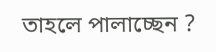তাহলে পালাচ্ছেন ?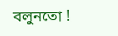বলুনতো !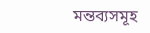মন্তব্যসমূহ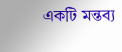একটি মন্তব্য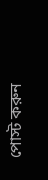পোস্ট করুন